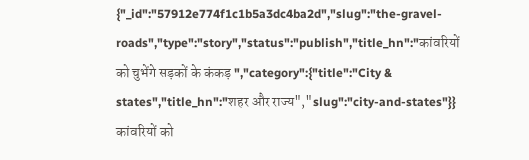{"_id":"57912e774f1c1b5a3dc4ba2d","slug":"the-gravel-roads","type":"story","status":"publish","title_hn":"कांवरियों को चुभेंगे सड़कों के कंकड़ ","category":{"title":"City & states","title_hn":"शहर और राज्य","slug":"city-and-states"}}
कांवरियों को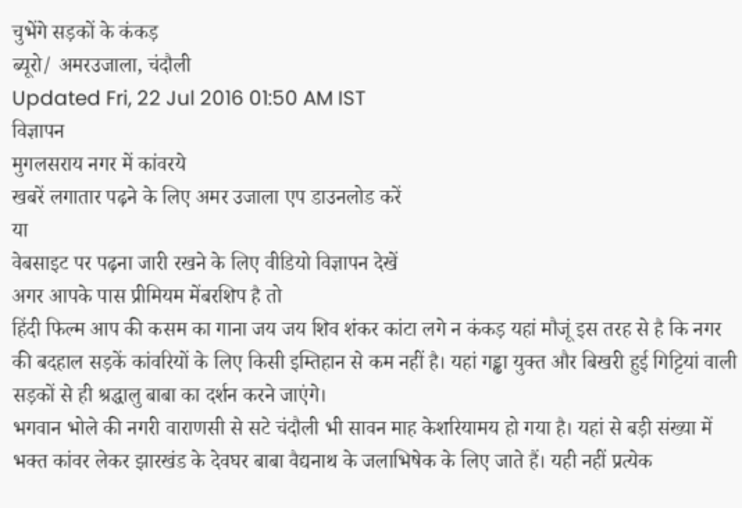चुभेंगे सड़कों के कंकड़
ब्यूरो/ अमरउजाला, चंदौली
Updated Fri, 22 Jul 2016 01:50 AM IST
विज्ञापन
मुगलसराय नगर में कांवरये
खबरें लगातार पढ़ने के लिए अमर उजाला एप डाउनलोड करें
या
वेबसाइट पर पढ़ना जारी रखने के लिए वीडियो विज्ञापन देखें
अगर आपके पास प्रीमियम मेंबरशिप है तो
हिंदी फिल्म आप की कसम का गाना जय जय शिव शंकर कांटा लगे न कंकड़ यहां मौजूं इस तरह से है कि नगर की बदहाल सड़कें कांवरियों के लिए किसी इम्तिहान से कम नहीं है। यहां गड्ढा युक्त और बिखरी हुई गिट्टियां वाली सड़कों से ही श्रद्धालु बाबा का दर्शन करने जाएंगे।
भगवान भोले की नगरी वाराणसी से सटे चंदौली भी सावन माह केशरियामय हो गया है। यहां से बड़ी संख्या में भक्त कांवर लेकर झारखंड के देवघर बाबा वैद्यनाथ के जलाभिषेक के लिए जाते हैं। यही नहीं प्रत्येक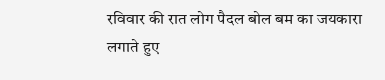रविवार की रात लोग पैदल बोल बम का जयकारा लगाते हुए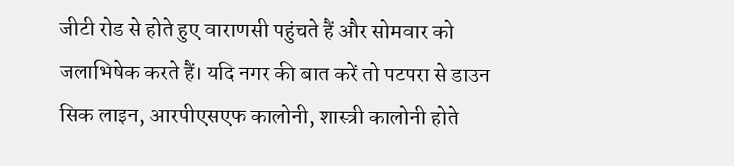जीटी रोड से होते हुए वाराणसी पहुंचते हैं और सोमवार को जलाभिषेक करते हैं। यदि नगर की बात करें तो पटपरा से डाउन सिक लाइन, आरपीएसएफ कालोनी, शास्त्री कालोनी होते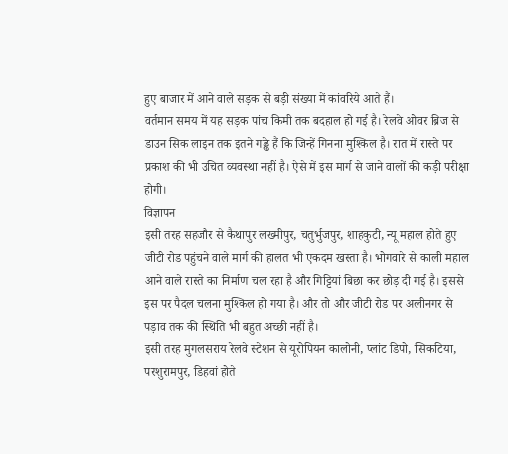हुए बाजार में आने वाले सड़क से बड़ी संख्या में कांवरिये आते हैं।
वर्तमान समय में यह सड़क पांच किमी तक बदहाल हो गई है। रेलवे ओवर ब्रिज से डाउन सिक लाइन तक इतने गड्ढे हैं कि जिन्हें गिनना मुश्किल है। रात में रास्ते पर प्रकाश की भी उचित व्यवस्था नहीं है। ऐसे में इस मार्ग से जाने वालों की कड़ी परीक्षा होगी।
विज्ञापन
इसी तरह सहजौर से कैथापुर लख्मीपुर, चतुर्भुजपुर, शाहकुटी, न्यू महाल होते हुए जीटी रोड पहुंचने वाले मार्ग की हालत भी एकदम खस्ता है। भोगवारे से काली महाल आने वाले रास्ते का निर्माण चल रहा है और गिट्टियां बिछा कर छोड़ दी गई है। इससे इस पर पैदल चलना मुश्किल हो गया है। और तो और जीटी रोड पर अलीनगर से पड़ाव तक की स्थिति भी बहुत अच्छी नहीं है।
इसी तरह मुगलसराय रेलवे स्टेशन से यूरोपियन कालोनी, प्लांट डिपो, सिकटिया, परशुरामपुर, डिहवां होते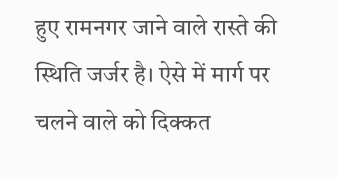हुए रामनगर जाने वाले रास्ते की स्थिति जर्जर है। ऐसे में मार्ग पर चलने वाले को दिक्कत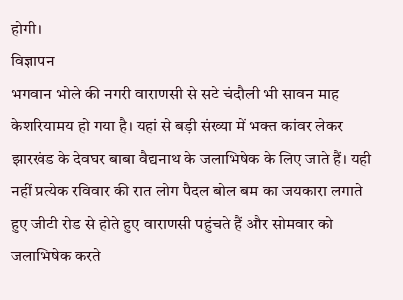होगी।
विज्ञापन
भगवान भोले की नगरी वाराणसी से सटे चंदौली भी सावन माह केशरियामय हो गया है। यहां से बड़ी संख्या में भक्त कांवर लेकर झारखंड के देवघर बाबा वैद्यनाथ के जलाभिषेक के लिए जाते हैं। यही नहीं प्रत्येक रविवार की रात लोग पैदल बोल बम का जयकारा लगाते हुए जीटी रोड से होते हुए वाराणसी पहुंचते हैं और सोमवार को जलाभिषेक करते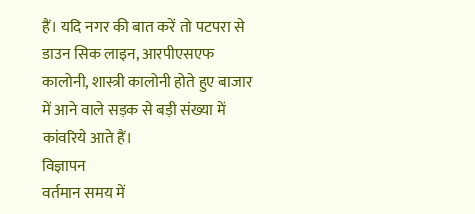हैं। यदि नगर की बात करें तो पटपरा से डाउन सिक लाइन, आरपीएसएफ कालोनी, शास्त्री कालोनी होते हुए बाजार में आने वाले सड़क से बड़ी संख्या में कांवरिये आते हैं।
विज्ञापन
वर्तमान समय में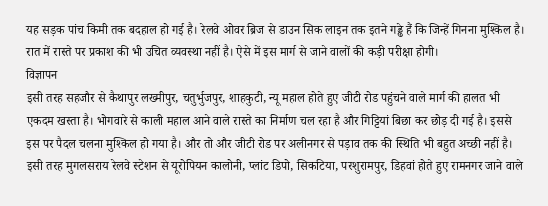यह सड़क पांच किमी तक बदहाल हो गई है। रेलवे ओवर ब्रिज से डाउन सिक लाइन तक इतने गड्ढे हैं कि जिन्हें गिनना मुश्किल है। रात में रास्ते पर प्रकाश की भी उचित व्यवस्था नहीं है। ऐसे में इस मार्ग से जाने वालों की कड़ी परीक्षा होगी।
विज्ञापन
इसी तरह सहजौर से कैथापुर लख्मीपुर, चतुर्भुजपुर, शाहकुटी, न्यू महाल होते हुए जीटी रोड पहुंचने वाले मार्ग की हालत भी एकदम खस्ता है। भोगवारे से काली महाल आने वाले रास्ते का निर्माण चल रहा है और गिट्टियां बिछा कर छोड़ दी गई है। इससे इस पर पैदल चलना मुश्किल हो गया है। और तो और जीटी रोड पर अलीनगर से पड़ाव तक की स्थिति भी बहुत अच्छी नहीं है।
इसी तरह मुगलसराय रेलवे स्टेशन से यूरोपियन कालोनी, प्लांट डिपो, सिकटिया, परशुरामपुर, डिहवां होते हुए रामनगर जाने वाले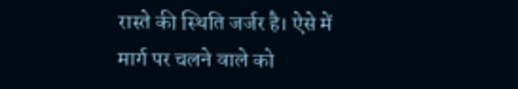रास्ते की स्थिति जर्जर है। ऐसे में मार्ग पर चलने वाले को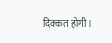दिक्कत होगी।